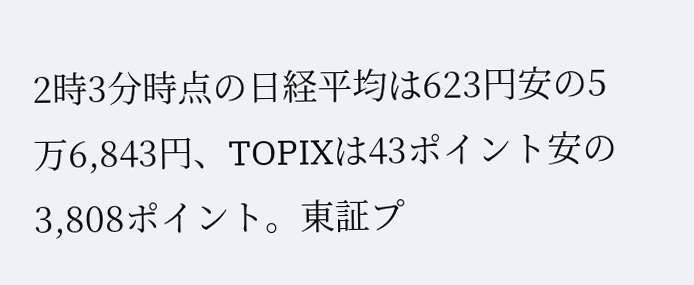2時3分時点の日経平均は623円安の5万6,843円、TOPIXは43ポイント安の3,808ポイント。東証プ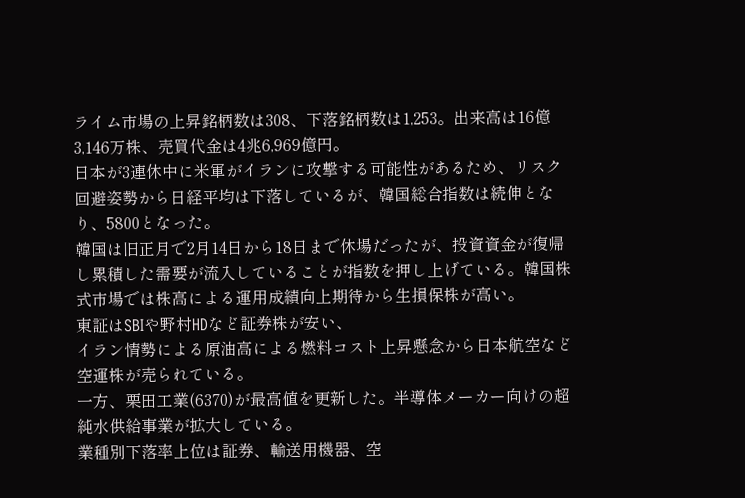ライム市場の上昇銘柄数は308、下落銘柄数は1,253。出来高は16億3,146万株、売買代金は4兆6,969億円。
日本が3連休中に米軍がイランに攻撃する可能性があるため、リスク回避姿勢から日経平均は下落しているが、韓国総合指数は続伸となり、5800となった。
韓国は旧正月で2月14日から18日まで休場だったが、投資資金が復帰し累積した需要が流入していることが指数を押し上げている。韓国株式市場では株高による運用成績向上期待から生損保株が高い。
東証はSBIや野村HDなど証券株が安い、
イラン情勢による原油高による燃料コスト上昇懸念から日本航空など空運株が売られている。
一方、栗田工業(6370)が最高値を更新した。半導体メーカー向けの超純水供給事業が拡大している。
業種別下落率上位は証券、輸送用機器、空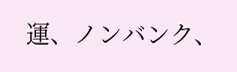運、ノンバンク、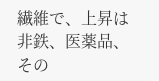繊維で、上昇は非鉄、医薬品、その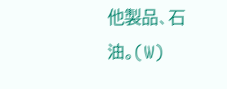他製品、石油。(W)